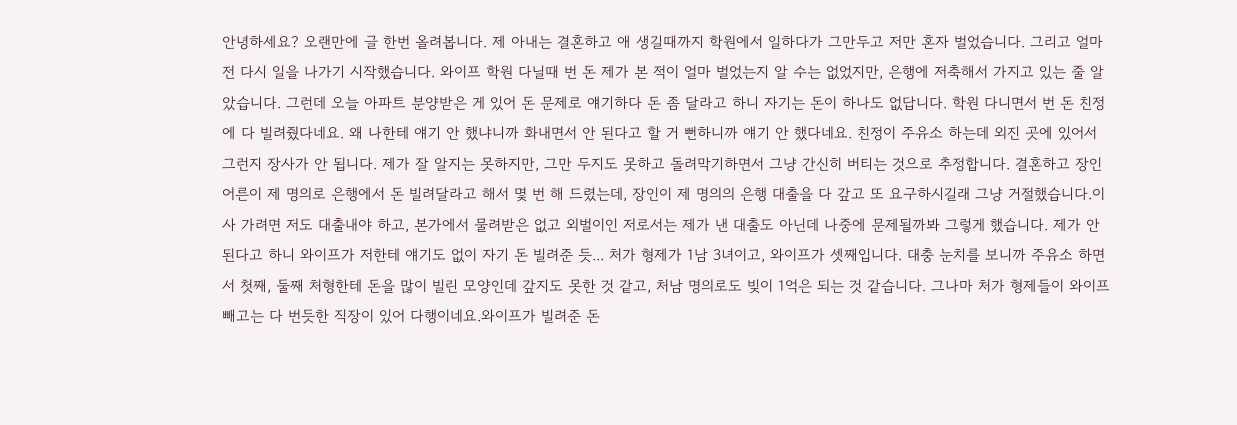안녕하세요? 오랜만에 글 한번 올려봅니다. 제 아내는 결혼하고 애 생길때까지 학원에서 일하다가 그만두고 저만 혼자 벌었습니다. 그리고 얼마 전 다시 일을 나가기 시작했습니다. 와이프 학원 다닐때 번 돈 제가 본 적이 얼마 벌었는지 알 수는 없었지만, 은행에 저축해서 가지고 있는 줄 알았습니다. 그런데 오늘 아파트 분양받은 게 있어 돈 문제로 얘기하다 돈 좀 달라고 하니 자기는 돈이 하나도 없답니다. 학원 다니면서 번 돈 친정에 다 빌려줬다네요. 왜 나한테 얘기 안 했냐니까 화내면서 안 된다고 할 거 뻔하니까 얘기 안 했다네요. 친정이 주유소 하는데 외진 곳에 있어서 그런지 장사가 안 됩니다. 제가 잘 알지는 못하지만, 그만 두지도 못하고 돌려막기하면서 그냥 간신히 버티는 것으로 추정합니다. 결혼하고 장인 어른이 제 명의로 은행에서 돈 빌려달라고 해서 몇 번 해 드렸는데, 장인이 제 명의의 은행 대출을 다 갚고 또 요구하시길래 그냥 거절했습니다.이사 가려면 저도 대출내야 하고, 본가에서 물려받은 없고 외벌이인 저로서는 제가 낸 대출도 아닌데 나중에 문제될까봐 그렇게 했습니다. 제가 안 된다고 하니 와이프가 저한테 얘기도 없이 자기 돈 빌려준 듯... 처가 형제가 1남 3녀이고, 와이프가 셋째입니다. 대충 눈치를 보니까 주유소 하면서 첫째, 둘째 처형한테 돈을 많이 빌린 모양인데 갚지도 못한 것 같고, 처남 명의로도 빚이 1억은 되는 것 같습니다. 그나마 처가 형제들이 와이프 빼고는 다 번듯한 직장이 있어 다행이네요.와이프가 빌려준 돈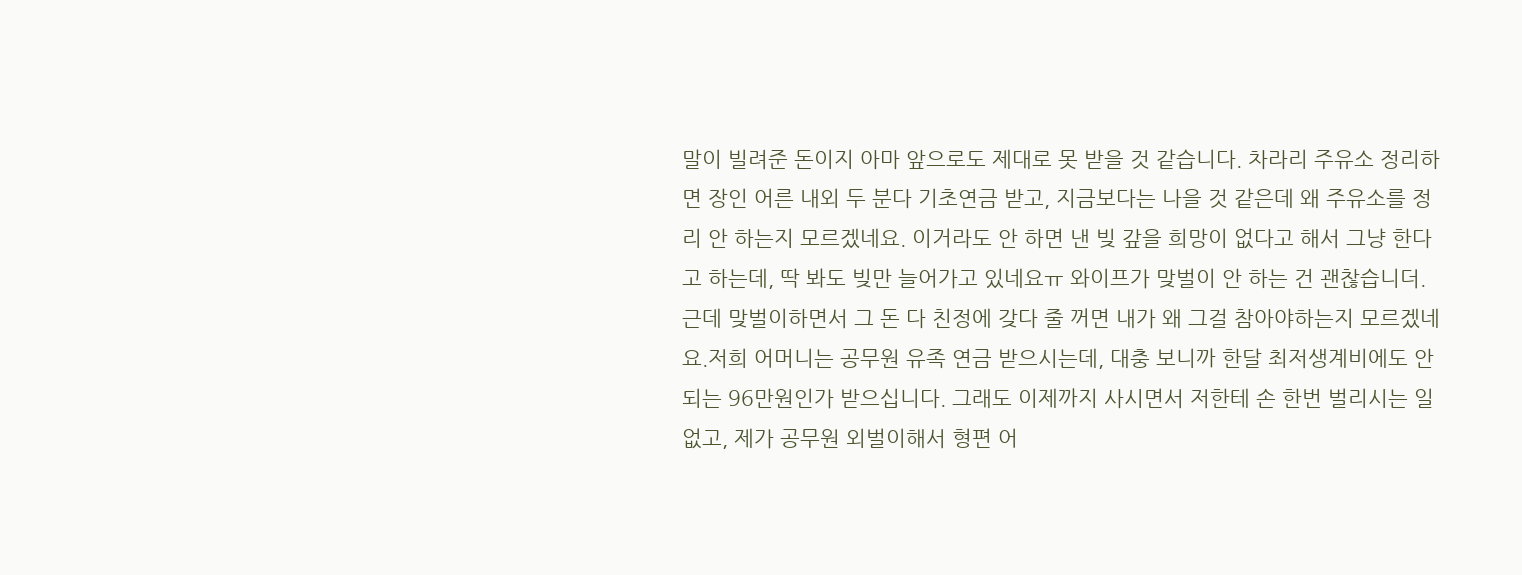말이 빌려준 돈이지 아마 앞으로도 제대로 못 받을 것 같습니다. 차라리 주유소 정리하면 장인 어른 내외 두 분다 기초연금 받고, 지금보다는 나을 것 같은데 왜 주유소를 정리 안 하는지 모르겠네요. 이거라도 안 하면 낸 빚 갚을 희망이 없다고 해서 그냥 한다고 하는데, 딱 봐도 빚만 늘어가고 있네요ㅠ 와이프가 맞벌이 안 하는 건 괜찮습니더. 근데 맞벌이하면서 그 돈 다 친정에 갖다 줄 꺼면 내가 왜 그걸 참아야하는지 모르겠네요.저희 어머니는 공무원 유족 연금 받으시는데, 대충 보니까 한달 최저생계비에도 안 되는 96만원인가 받으십니다. 그래도 이제까지 사시면서 저한테 손 한번 벌리시는 일 없고, 제가 공무원 외벌이해서 형편 어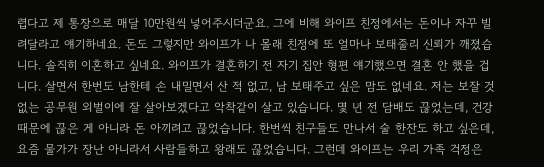렵다고 제 통장으로 매달 10만원씩 넣어주시더군요. 그에 비해 와이프 친정에서는 돈이나 자꾸 빌려달라고 얘기하네요. 돈도 그렇지만 와이프가 나 몰래 친정에 또 얼마나 보태줄리 신뢰가 깨졌습니다. 솔직히 이혼하고 싶네요. 와이프가 결혼하기 전 자기 집안 형편 얘기했으면 결혼 안 했을 겁니다. 살면서 한번도 남한테 손 내밀면서 산 적 없고, 남 보태주고 싶은 맘도 없네요. 저는 보잘 것 없는 공무원 외벌이에 잘 살아보겠다고 악착같이 살고 있습니다. 몇 년 전 담배도 끊었는데, 건강 때문에 끊은 게 아니라 돈 아끼려고 끊었습니다. 한번씩 친구들도 만나서 술 한잔도 하고 싶은데, 요즘 물가가 장난 아니라서 사람들하고 왕래도 끊었습니다. 그런데 와이프는 우리 가족 걱정은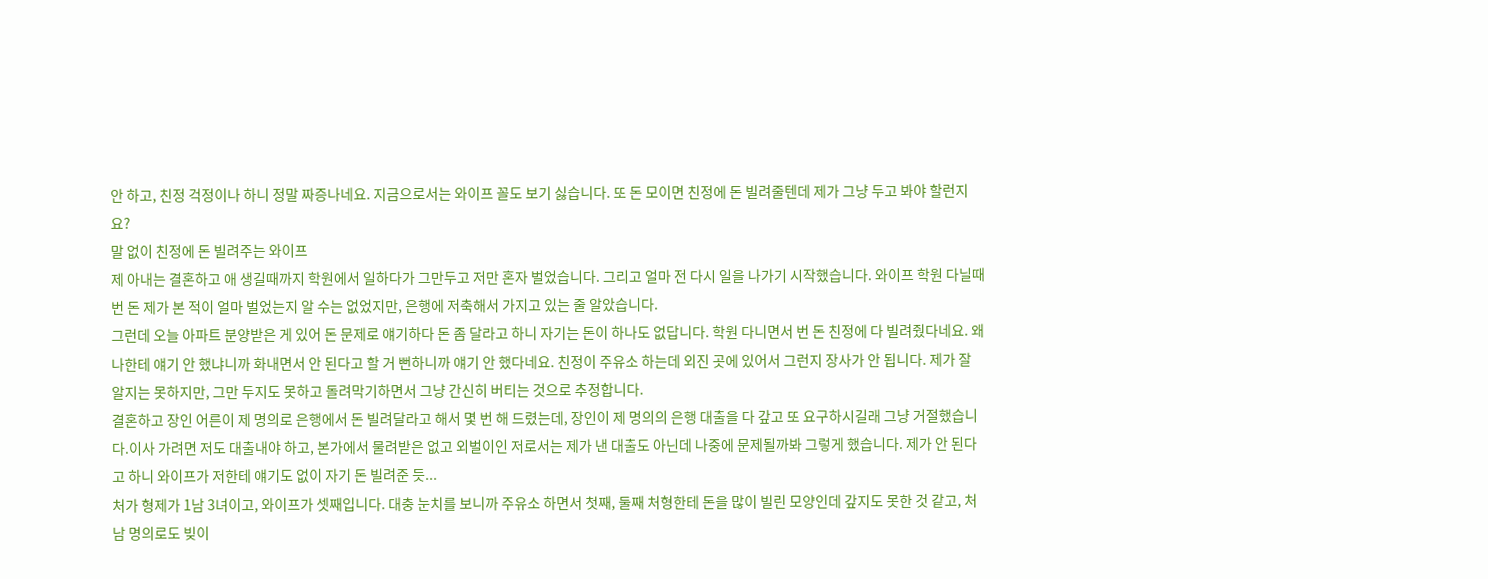안 하고, 친정 걱정이나 하니 정말 짜증나네요. 지금으로서는 와이프 꼴도 보기 싫습니다. 또 돈 모이면 친정에 돈 빌려줄텐데 제가 그냥 두고 봐야 할런지요?
말 없이 친정에 돈 빌려주는 와이프
제 아내는 결혼하고 애 생길때까지 학원에서 일하다가 그만두고 저만 혼자 벌었습니다. 그리고 얼마 전 다시 일을 나가기 시작했습니다. 와이프 학원 다닐때 번 돈 제가 본 적이 얼마 벌었는지 알 수는 없었지만, 은행에 저축해서 가지고 있는 줄 알았습니다.
그런데 오늘 아파트 분양받은 게 있어 돈 문제로 얘기하다 돈 좀 달라고 하니 자기는 돈이 하나도 없답니다. 학원 다니면서 번 돈 친정에 다 빌려줬다네요. 왜 나한테 얘기 안 했냐니까 화내면서 안 된다고 할 거 뻔하니까 얘기 안 했다네요. 친정이 주유소 하는데 외진 곳에 있어서 그런지 장사가 안 됩니다. 제가 잘 알지는 못하지만, 그만 두지도 못하고 돌려막기하면서 그냥 간신히 버티는 것으로 추정합니다.
결혼하고 장인 어른이 제 명의로 은행에서 돈 빌려달라고 해서 몇 번 해 드렸는데, 장인이 제 명의의 은행 대출을 다 갚고 또 요구하시길래 그냥 거절했습니다.이사 가려면 저도 대출내야 하고, 본가에서 물려받은 없고 외벌이인 저로서는 제가 낸 대출도 아닌데 나중에 문제될까봐 그렇게 했습니다. 제가 안 된다고 하니 와이프가 저한테 얘기도 없이 자기 돈 빌려준 듯...
처가 형제가 1남 3녀이고, 와이프가 셋째입니다. 대충 눈치를 보니까 주유소 하면서 첫째, 둘째 처형한테 돈을 많이 빌린 모양인데 갚지도 못한 것 같고, 처남 명의로도 빚이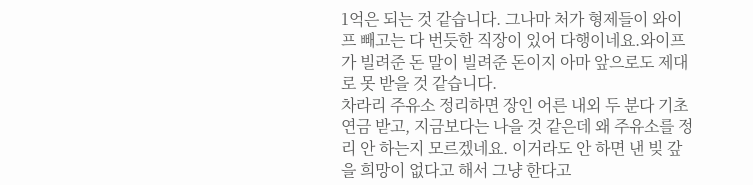1억은 되는 것 같습니다. 그나마 처가 형제들이 와이프 빼고는 다 번듯한 직장이 있어 다행이네요.와이프가 빌려준 돈 말이 빌려준 돈이지 아마 앞으로도 제대로 못 받을 것 같습니다.
차라리 주유소 정리하면 장인 어른 내외 두 분다 기초연금 받고, 지금보다는 나을 것 같은데 왜 주유소를 정리 안 하는지 모르겠네요. 이거라도 안 하면 낸 빚 갚을 희망이 없다고 해서 그냥 한다고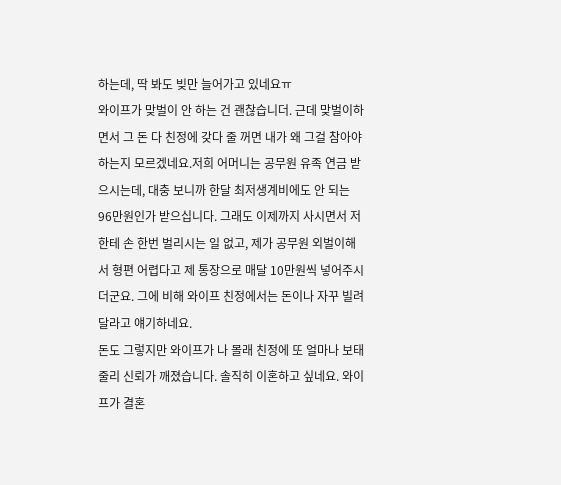하는데, 딱 봐도 빚만 늘어가고 있네요ㅠ
와이프가 맞벌이 안 하는 건 괜찮습니더. 근데 맞벌이하면서 그 돈 다 친정에 갖다 줄 꺼면 내가 왜 그걸 참아야하는지 모르겠네요.저희 어머니는 공무원 유족 연금 받으시는데, 대충 보니까 한달 최저생계비에도 안 되는 96만원인가 받으십니다. 그래도 이제까지 사시면서 저한테 손 한번 벌리시는 일 없고, 제가 공무원 외벌이해서 형편 어렵다고 제 통장으로 매달 10만원씩 넣어주시더군요. 그에 비해 와이프 친정에서는 돈이나 자꾸 빌려달라고 얘기하네요.
돈도 그렇지만 와이프가 나 몰래 친정에 또 얼마나 보태줄리 신뢰가 깨졌습니다. 솔직히 이혼하고 싶네요. 와이프가 결혼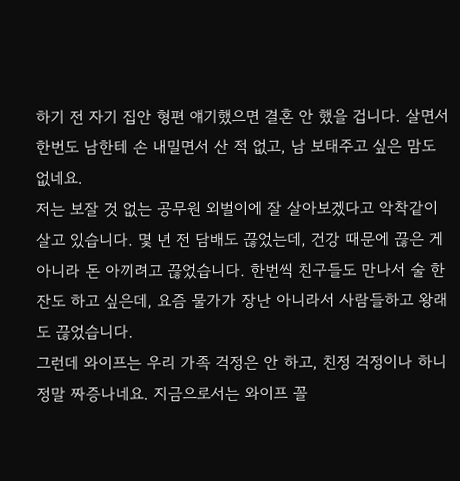하기 전 자기 집안 형편 얘기했으면 결혼 안 했을 겁니다. 살면서 한번도 남한테 손 내밀면서 산 적 없고, 남 보태주고 싶은 맘도 없네요.
저는 보잘 것 없는 공무원 외벌이에 잘 살아보겠다고 악착같이 살고 있습니다. 몇 년 전 담배도 끊었는데, 건강 때문에 끊은 게 아니라 돈 아끼려고 끊었습니다. 한번씩 친구들도 만나서 술 한잔도 하고 싶은데, 요즘 물가가 장난 아니라서 사람들하고 왕래도 끊었습니다.
그런데 와이프는 우리 가족 걱정은 안 하고, 친정 걱정이나 하니 정말 짜증나네요. 지금으로서는 와이프 꼴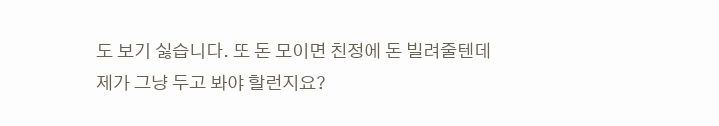도 보기 싫습니다. 또 돈 모이면 친정에 돈 빌려줄텐데 제가 그냥 두고 봐야 할런지요?